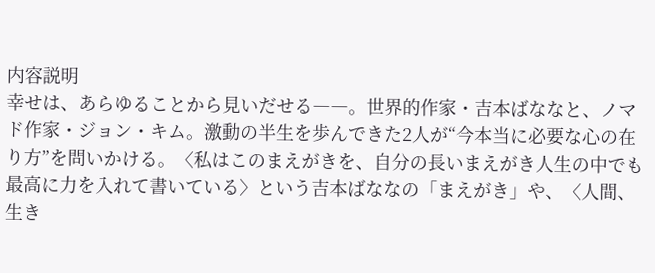内容説明
幸せは、あらゆることから見いだせる――。世界的作家・吉本ばななと、ノマド作家・ジョン・キム。激動の半生を歩んできた2人が“今本当に必要な心の在り方”を問いかける。〈私はこのまえがきを、自分の長いまえがき人生の中でも最高に力を入れて書いている〉という吉本ばななの「まえがき」や、〈人間、生き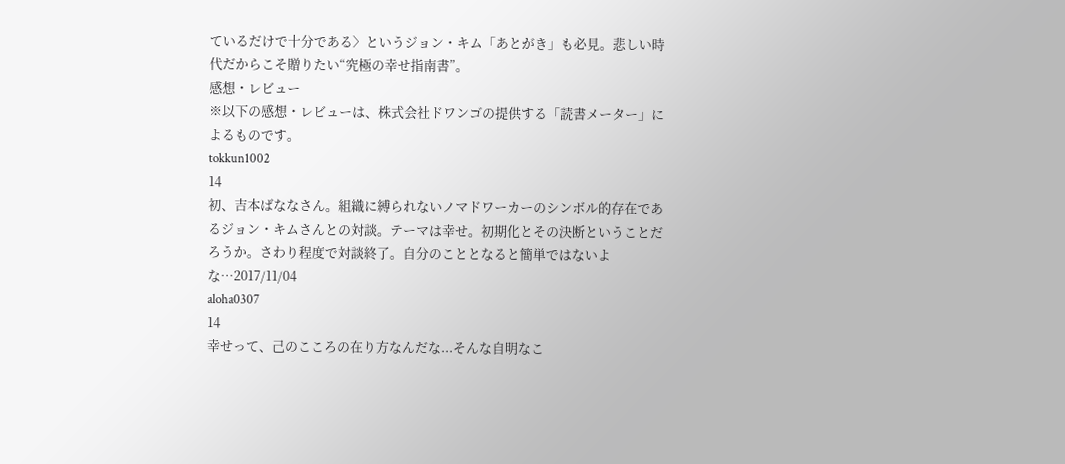ているだけで十分である〉というジョン・キム「あとがき」も必見。悲しい時代だからこそ贈りたい“究極の幸せ指南書”。
感想・レビュー
※以下の感想・レビューは、株式会社ドワンゴの提供する「読書メーター」によるものです。
tokkun1002
14
初、吉本ばななさん。組織に縛られないノマドワーカーのシンボル的存在であるジョン・キムさんとの対談。テーマは幸せ。初期化とその決断ということだろうか。さわり程度で対談終了。自分のこととなると簡単ではないよな…2017/11/04
aloha0307
14
幸せって、己のこころの在り方なんだな...そんな自明なこ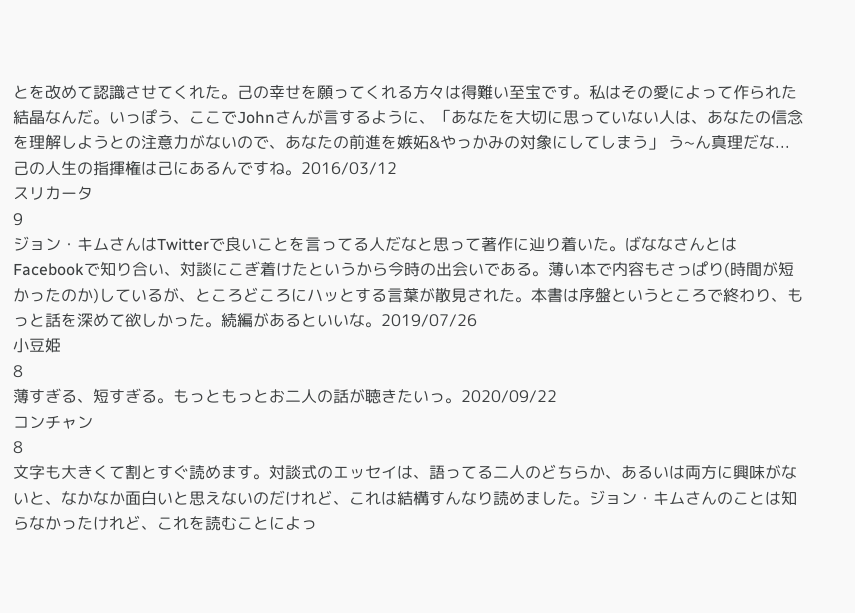とを改めて認識させてくれた。己の幸せを願ってくれる方々は得難い至宝です。私はその愛によって作られた結晶なんだ。いっぽう、ここでJohnさんが言するように、「あなたを大切に思っていない人は、あなたの信念を理解しようとの注意力がないので、あなたの前進を嫉妬&やっかみの対象にしてしまう」 う~ん真理だな... 己の人生の指揮権は己にあるんですね。2016/03/12
スリカータ
9
ジョン・キムさんはTwitterで良いことを言ってる人だなと思って著作に辿り着いた。ばななさんとはFacebookで知り合い、対談にこぎ着けたというから今時の出会いである。薄い本で内容もさっぱり(時間が短かったのか)しているが、ところどころにハッとする言葉が散見された。本書は序盤というところで終わり、もっと話を深めて欲しかった。続編があるといいな。2019/07/26
小豆姫
8
薄すぎる、短すぎる。もっともっとお二人の話が聴きたいっ。2020/09/22
コンチャン
8
文字も大きくて割とすぐ読めます。対談式のエッセイは、語ってる二人のどちらか、あるいは両方に興味がないと、なかなか面白いと思えないのだけれど、これは結構すんなり読めました。ジョン・キムさんのことは知らなかったけれど、これを読むことによっ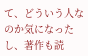て、どういう人なのか気になったし、著作も読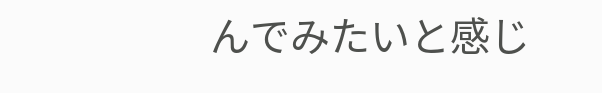んでみたいと感じ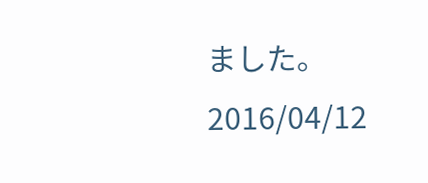ました。2016/04/12